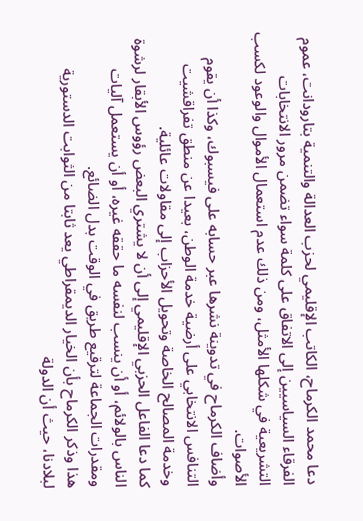دعا محمد الكرماح، الكاتب الإقليمي لحزب العدالة والتنمية بتارودانت، عموم الفرقاء السياسيين إلى الاتفاق على كلمة سواء تضمن مرور الانتخابات التشريعية في شكلها الأمثل، ومن ذلك عدم استعمال الأموال والوعود لكسب الأصوات.
وأضاف الكرماح في تدوينة نشرها عبر حسابه على فيسبوك، وكذا أن يقوم التنافس الانتخابي على أرضية خدمة الوطن، بعيدا عن منطق تفراقشيت وخدمة المصالح الخاصة وتحويل الأحزاب إلى مقاولات عائلية.
كما دعا الفاعل الحزبي الإقليمي إلى أن لا يشتري البعض رؤوس الأبقار لرشوة الناس بالولائم، أو أن ينسب لنفسه ما حققه غيره، أو أن يستعمل آليات ومقدرات الجماعة لترقيع طريق في الوقت بدل الضائع.
هذا وذكر الكرماح بأن الخيار الديمقراطي يعد ثابتا من الثوابت الدستورية لبلادنا، حيث أن الدولة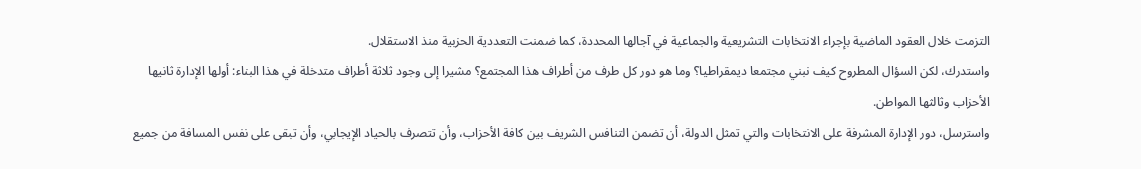التزمت خلال العقود الماضية بإجراء الانتخابات التشريعية والجماعية في آجالها المحددة، كما ضمنت التعددية الحزبية منذ الاستقلال.
واستدرك، لكن السؤال المطروح كيف نبني مجتمعا ديمقراطيا؟ وما هو دور كل طرف من أطراف هذا المجتمع؟ مشيرا إلى وجود ثلاثة أطراف متدخلة في هذا البناء: أولها الإدارة ثانيها الأحزاب وثالثها المواطن.
واسترسل، دور الإدارة المشرفة على الانتخابات والتي تمثل الدولة، أن تضمن التنافس الشريف بين كافة الأحزاب، وأن تتصرف بالحياد الإيجابي، وأن تبقى على نفس المسافة من جميع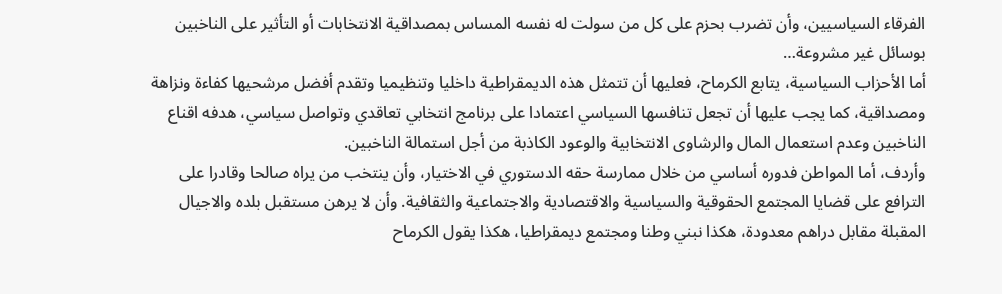الفرقاء السياسيين، وأن تضرب بحزم على كل من سولت له نفسه المساس بمصداقية الانتخابات أو التأثير على الناخبين بوسائل غير مشروعة…
أما الأحزاب السياسية، يتابع الكرماح، فعليها أن تتمثل هذه الديمقراطية داخليا وتنظيميا وتقدم أفضل مرشحيها كفاءة ونزاهة ومصداقية، كما يجب عليها أن تجعل تنافسها السياسي اعتمادا على برنامج انتخابي تعاقدي وتواصل سياسي، هدفه اقناع الناخبين وعدم استعمال المال والرشاوى الانتخابية والوعود الكاذبة من أجل استمالة الناخبين.
وأردف، أما المواطن فدوره أساسي من خلال ممارسة حقه الدستوري في الاختيار، وأن ينتخب من يراه صالحا وقادرا على الترافع على قضايا المجتمع الحقوقية والسياسية والاقتصادية والاجتماعية والثقافية. وأن لا يرهن مستقبل بلده والاجيال المقبلة مقابل دراهم معدودة، هكذا نبني وطنا ومجتمع ديمقراطيا، هكذا يقول الكرماح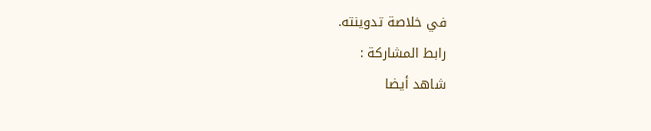في خلاصة تدوينته.
رابط المشاركة :
شاهد أيضا